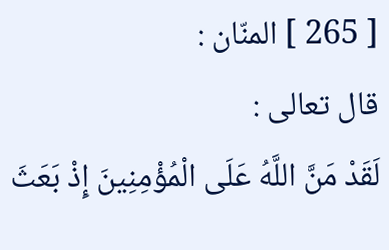[ 265 ] المنّان :
قال تعالى :
لَقَدْ مَنَّ اللَّهُ عَلَى الْمُؤْمِنِينَ إِذْ بَعَثَ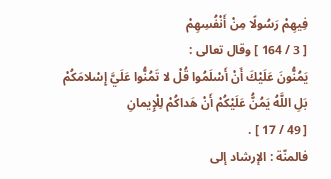فِيهِمْ رَسُولًا مِنْ أَنْفُسِهِمْ
[ 3 / 164 ] وقال تعالى :
يَمُنُّونَ عَلَيْكَ أَنْ أَسْلَمُوا قُلْ لا تَمُنُّوا عَلَيَّ إِسْلامَكُمْ بَلِ اللَّهُ يَمُنُّ عَلَيْكُمْ أَنْ هَداكُمْ لِلْإِيمانِ
[ 49 / 17 ] .
فالمنّة : الإرشاد إلى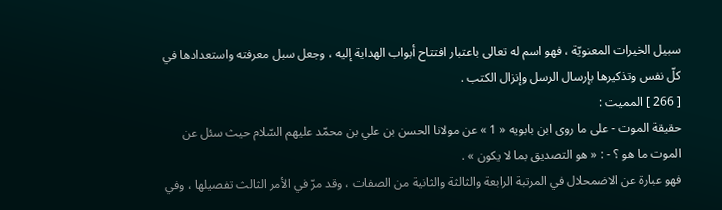سبيل الخيرات المعنويّة ، فهو اسم له تعالى باعتبار افتتاح أبواب الهداية إليه ، وجعل سبل معرفته واستعدادها في كلّ نفس وتذكيرها بإرسال الرسل وإنزال الكتب .
[ 266 ] المميت :
حقيقة الموت - على ما روى ابن بابويه « 1 » عن مولانا الحسن بن علي بن محمّد عليهم السّلام حيث سئل عن الموت ما هو ؟ - : « هو التصديق بما لا يكون » .
فهو عبارة عن الاضمحلال في المرتبة الرابعة والثالثة والثانية من الصفات ، وقد مرّ في الأمر الثالث تفصيلها ، وفي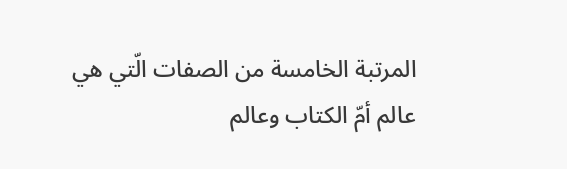المرتبة الخامسة من الصفات الّتي هي عالم أمّ الكتاب وعالم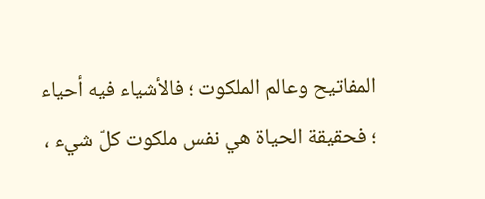المفاتيح وعالم الملكوت ؛ فالأشياء فيه أحياء ؛ فحقيقة الحياة هي نفس ملكوت كلّ شيء ،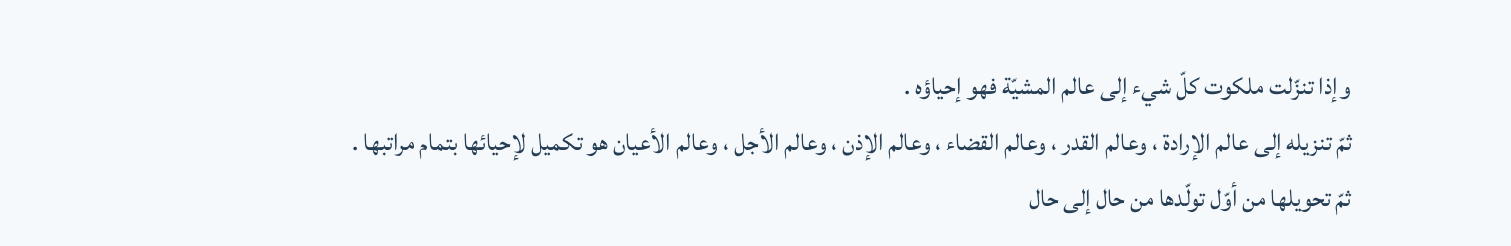وإذا تنزّلت ملكوت كلّ شيء إلى عالم المشيّة فهو إحياؤه .
ثمّ تنزيله إلى عالم الإرادة ، وعالم القدر ، وعالم القضاء ، وعالم الإذن ، وعالم الأجل ، وعالم الأعيان هو تكميل لإحيائها بتمام مراتبها .
ثمّ تحويلها من أوّل تولّدها من حال إلى حال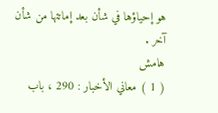هو إحياؤها في شأن بعد إماتتها من شأن آخر .
هامش
( 1 ) معاني الأخبار : 290 ، باب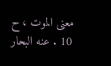معنى الموت ، ح 10 . عنه البحار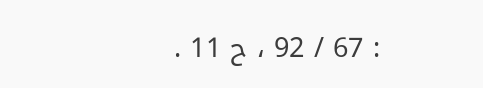: 67 / 92 ، ح 11 .